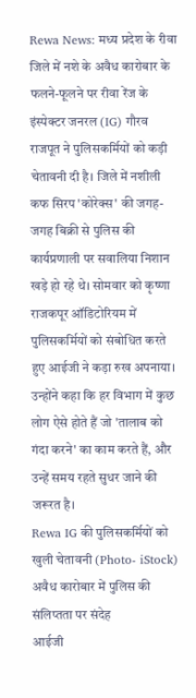Rewa News: मध्य प्रदेश के रीवा जिले में नशे के अवैध कारोबार के फलने-फूलने पर रीवा रेंज के इंस्पेक्टर जनरल (IG) गौरव राजपूत ने पुलिसकर्मियों को कड़ी चेतावनी दी है। जिले में नशीली कफ सिरप 'कोरेक्स' की जगह-जगह बिक्री से पुलिस की कार्यप्रणाली पर सवालिया निशान खड़े हो रहे थे। सोमवार को कृष्णा राजकपूर ऑडिटोरियम में पुलिसकर्मियों को संबोधित करते हुए आईजी ने कड़ा रुख अपनाया। उन्होंने कहा कि हर विभाग में कुछ लोग ऐसे होते हैं जो 'तालाब को गंदा करने' का काम करते हैं, और उन्हें समय रहते सुधर जाने की जरूरत है।
Rewa IG की पुलिसकर्मियों को खुली चेतावनी (Photo- iStock)
अवैध कारोबार में पुलिस की संलिप्तता पर संदेह
आईजी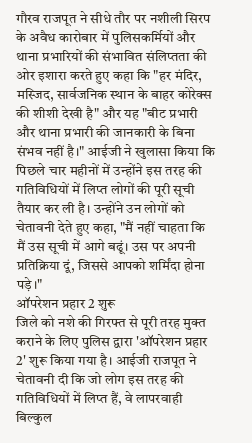गौरव राजपूत ने सीधे तौर पर नशीली सिरप के अवैध कारोबार में पुलिसकर्मियों और थाना प्रभारियों की संभावित संलिप्तता की ओर इशारा करते हुए कहा कि "हर मंदिर, मस्जिद, सार्वजनिक स्थान के बाहर कोरेक्स की शीशी देखी है" और यह "बीट प्रभारी और थाना प्रभारी की जानकारी के बिना संभव नहीं है।" आईजी ने खुलासा किया कि पिछले चार महीनों में उन्होंने इस तरह की गतिविधियों में लिप्त लोगों की पूरी सूची तैयार कर ली है। उन्होंने उन लोगों को चेतावनी देते हुए कहा, "मैं नहीं चाहता कि मैं उस सूची में आगे बढूं। उस पर अपनी प्रतिक्रिया दूं, जिससे आपको शर्मिंदा होना पड़े।"
ऑपरेशन प्रहार 2 शुरू
जिले को नशे की गिरफ्त से पूरी तरह मुक्त कराने के लिए पुलिस द्वारा 'ऑपरेशन प्रहार 2' शुरू किया गया है। आईजी राजपूत ने चेतावनी दी कि जो लोग इस तरह की गतिविधियों में लिप्त हैं, वे लापरवाही बिल्कुल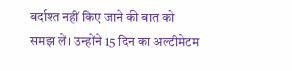बर्दाश्त नहीं किए जाने की बात को समझ लें। उन्होंने 15 दिन का अल्टीमेटम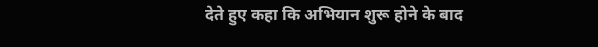देते हुए कहा कि अभियान शुरू होने के बाद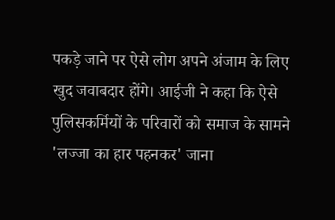पकड़े जाने पर ऐसे लोग अपने अंजाम के लिए खुद जवाबदार होंगे। आईजी ने कहा कि ऐसे पुलिसकर्मियों के परिवारों को समाज के सामने 'लज्जा का हार पहनकर' जाना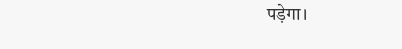पड़ेगा।